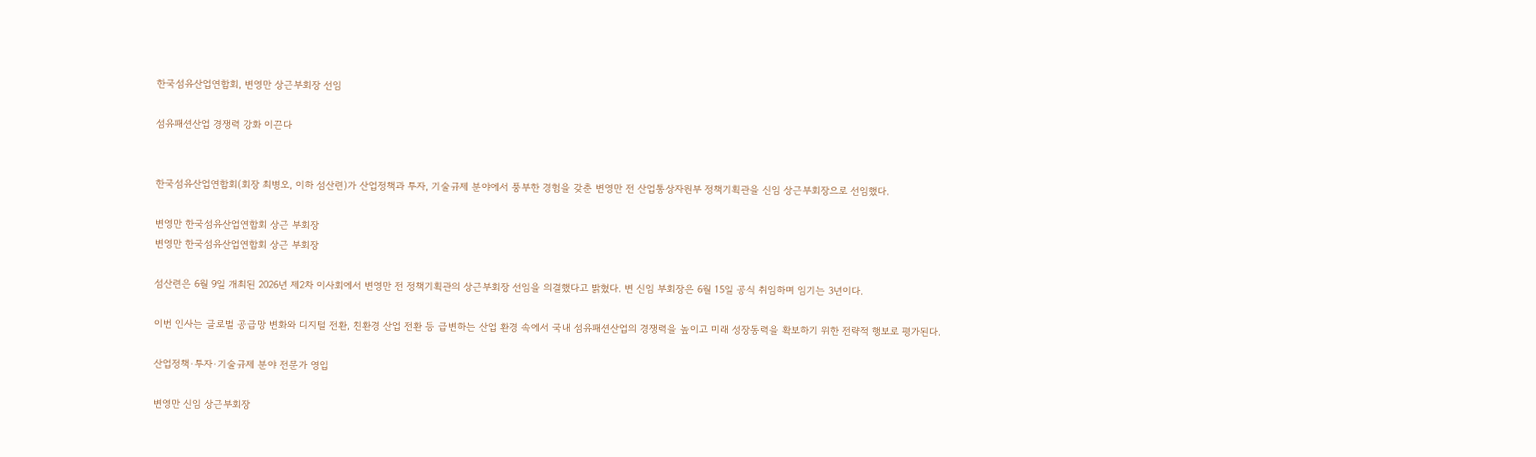한국섬유산업연합회, 변영만 상근부회장 선임

섬유패션산업 경쟁력 강화 이끈다


한국섬유산업연합회(회장 최병오, 이하 섬산련)가 산업정책과 투자, 기술규제 분야에서 풍부한 경험을 갖춘 변영만 전 산업통상자원부 정책기획관을 신임 상근부회장으로 선임했다.

변영만 한국섬유산업연합회 상근 부회장
변영만 한국섬유산업연합회 상근 부회장

섬산련은 6월 9일 개최된 2026년 제2차 이사회에서 변영만 전 정책기획관의 상근부회장 선임을 의결했다고 밝혔다. 변 신임 부회장은 6월 15일 공식 취임하며 임기는 3년이다.

이번 인사는 글로벌 공급망 변화와 디지털 전환, 친환경 산업 전환 등 급변하는 산업 환경 속에서 국내 섬유패션산업의 경쟁력을 높이고 미래 성장동력을 확보하기 위한 전략적 행보로 평가된다.

산업정책·투자·기술규제 분야 전문가 영입

변영만 신임 상근부회장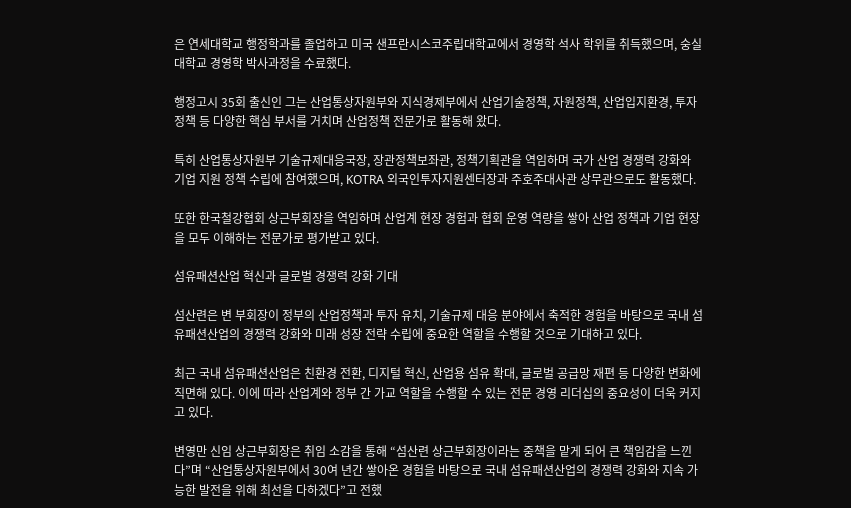은 연세대학교 행정학과를 졸업하고 미국 샌프란시스코주립대학교에서 경영학 석사 학위를 취득했으며, 숭실대학교 경영학 박사과정을 수료했다.

행정고시 35회 출신인 그는 산업통상자원부와 지식경제부에서 산업기술정책, 자원정책, 산업입지환경, 투자정책 등 다양한 핵심 부서를 거치며 산업정책 전문가로 활동해 왔다.

특히 산업통상자원부 기술규제대응국장, 장관정책보좌관, 정책기획관을 역임하며 국가 산업 경쟁력 강화와 기업 지원 정책 수립에 참여했으며, KOTRA 외국인투자지원센터장과 주호주대사관 상무관으로도 활동했다.

또한 한국철강협회 상근부회장을 역임하며 산업계 현장 경험과 협회 운영 역량을 쌓아 산업 정책과 기업 현장을 모두 이해하는 전문가로 평가받고 있다.

섬유패션산업 혁신과 글로벌 경쟁력 강화 기대

섬산련은 변 부회장이 정부의 산업정책과 투자 유치, 기술규제 대응 분야에서 축적한 경험을 바탕으로 국내 섬유패션산업의 경쟁력 강화와 미래 성장 전략 수립에 중요한 역할을 수행할 것으로 기대하고 있다.

최근 국내 섬유패션산업은 친환경 전환, 디지털 혁신, 산업용 섬유 확대, 글로벌 공급망 재편 등 다양한 변화에 직면해 있다. 이에 따라 산업계와 정부 간 가교 역할을 수행할 수 있는 전문 경영 리더십의 중요성이 더욱 커지고 있다.

변영만 신임 상근부회장은 취임 소감을 통해 “섬산련 상근부회장이라는 중책을 맡게 되어 큰 책임감을 느낀다”며 “산업통상자원부에서 30여 년간 쌓아온 경험을 바탕으로 국내 섬유패션산업의 경쟁력 강화와 지속 가능한 발전을 위해 최선을 다하겠다”고 전했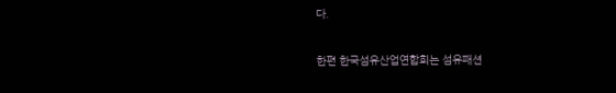다.

한편 한국섬유산업연합회는 섬유패션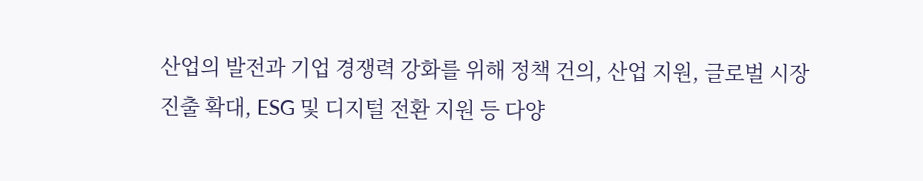산업의 발전과 기업 경쟁력 강화를 위해 정책 건의, 산업 지원, 글로벌 시장 진출 확대, ESG 및 디지털 전환 지원 등 다양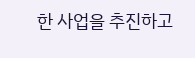한 사업을 추진하고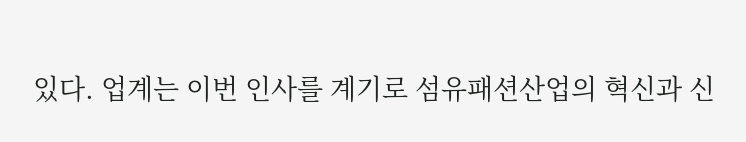있다. 업계는 이번 인사를 계기로 섬유패션산업의 혁신과 신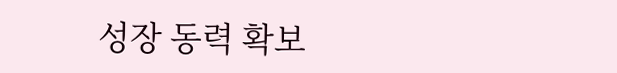성장 동력 확보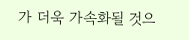가 더욱 가속화될 것으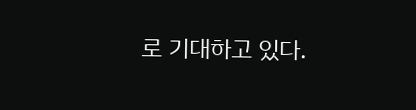로 기대하고 있다.